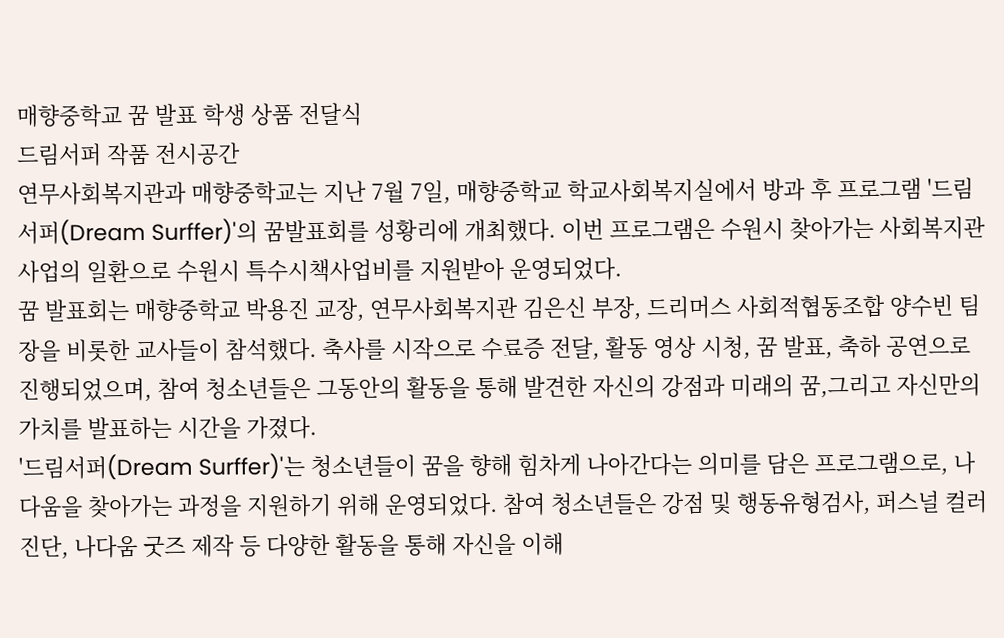매향중학교 꿈 발표 학생 상품 전달식
드림서퍼 작품 전시공간
연무사회복지관과 매향중학교는 지난 7월 7일, 매향중학교 학교사회복지실에서 방과 후 프로그램 '드림서퍼(Dream Surffer)'의 꿈발표회를 성황리에 개최했다. 이번 프로그램은 수원시 찾아가는 사회복지관 사업의 일환으로 수원시 특수시책사업비를 지원받아 운영되었다.
꿈 발표회는 매향중학교 박용진 교장, 연무사회복지관 김은신 부장, 드리머스 사회적협동조합 양수빈 팀장을 비롯한 교사들이 참석했다. 축사를 시작으로 수료증 전달, 활동 영상 시청, 꿈 발표, 축하 공연으로 진행되었으며, 참여 청소년들은 그동안의 활동을 통해 발견한 자신의 강점과 미래의 꿈,그리고 자신만의 가치를 발표하는 시간을 가졌다.
'드림서퍼(Dream Surffer)'는 청소년들이 꿈을 향해 힘차게 나아간다는 의미를 담은 프로그램으로, 나다움을 찾아가는 과정을 지원하기 위해 운영되었다. 참여 청소년들은 강점 및 행동유형검사, 퍼스널 컬러 진단, 나다움 굿즈 제작 등 다양한 활동을 통해 자신을 이해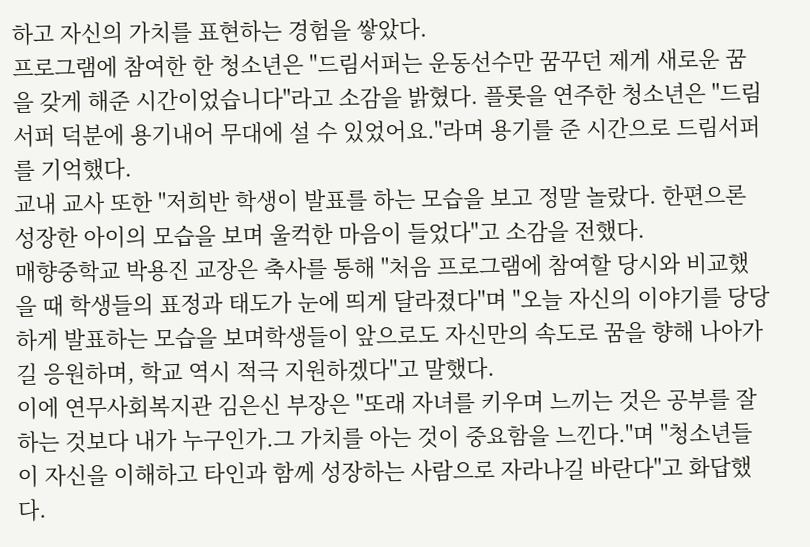하고 자신의 가치를 표현하는 경험을 쌓았다.
프로그램에 참여한 한 청소년은 "드림서퍼는 운동선수만 꿈꾸던 제게 새로운 꿈을 갖게 해준 시간이었습니다"라고 소감을 밝혔다. 플롯을 연주한 청소년은 "드림서퍼 덕분에 용기내어 무대에 설 수 있었어요."라며 용기를 준 시간으로 드림서퍼를 기억했다.
교내 교사 또한 "저희반 학생이 발표를 하는 모습을 보고 정말 놀랐다. 한편으론 성장한 아이의 모습을 보며 울컥한 마음이 들었다"고 소감을 전했다.
매향중학교 박용진 교장은 축사를 통해 "처음 프로그램에 참여할 당시와 비교했을 때 학생들의 표정과 태도가 눈에 띄게 달라졌다"며 "오늘 자신의 이야기를 당당하게 발표하는 모습을 보며학생들이 앞으로도 자신만의 속도로 꿈을 향해 나아가길 응원하며, 학교 역시 적극 지원하겠다"고 말했다.
이에 연무사회복지관 김은신 부장은 "또래 자녀를 키우며 느끼는 것은 공부를 잘하는 것보다 내가 누구인가.그 가치를 아는 것이 중요함을 느낀다."며 "청소년들이 자신을 이해하고 타인과 함께 성장하는 사람으로 자라나길 바란다"고 화답했다.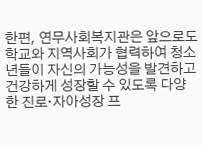한편, 연무사회복지관은 앞으로도 학교와 지역사회가 협력하여 청소년들이 자신의 가능성을 발견하고 건강하게 성장할 수 있도록 다양한 진로·자아성장 프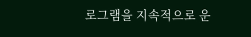로그램을 지속적으로 운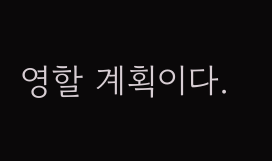영할 계획이다.